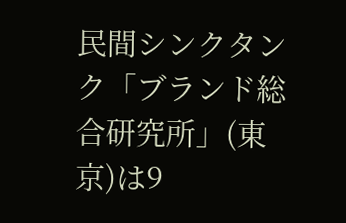民間シンクタンク「ブランド総合研究所」(東京)は9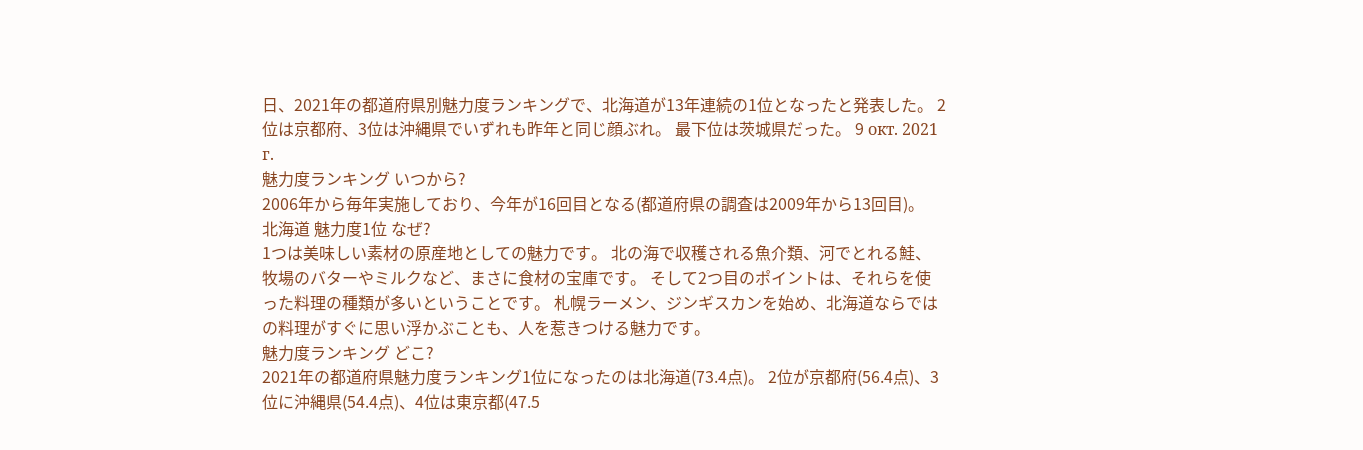日、2021年の都道府県別魅力度ランキングで、北海道が13年連続の1位となったと発表した。 2位は京都府、3位は沖縄県でいずれも昨年と同じ顔ぶれ。 最下位は茨城県だった。 9 окт. 2021 г.
魅力度ランキング いつから?
2006年から毎年実施しており、今年が16回目となる(都道府県の調査は2009年から13回目)。
北海道 魅力度1位 なぜ?
1つは美味しい素材の原産地としての魅力です。 北の海で収穫される魚介類、河でとれる鮭、牧場のバターやミルクなど、まさに食材の宝庫です。 そして2つ目のポイントは、それらを使った料理の種類が多いということです。 札幌ラーメン、ジンギスカンを始め、北海道ならではの料理がすぐに思い浮かぶことも、人を惹きつける魅力です。
魅力度ランキング どこ?
2021年の都道府県魅力度ランキング1位になったのは北海道(73.4点)。 2位が京都府(56.4点)、3位に沖縄県(54.4点)、4位は東京都(47.5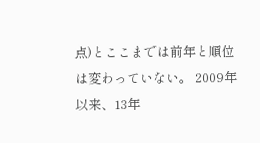点)とここまでは前年と順位は変わっていない。 2009年以来、13年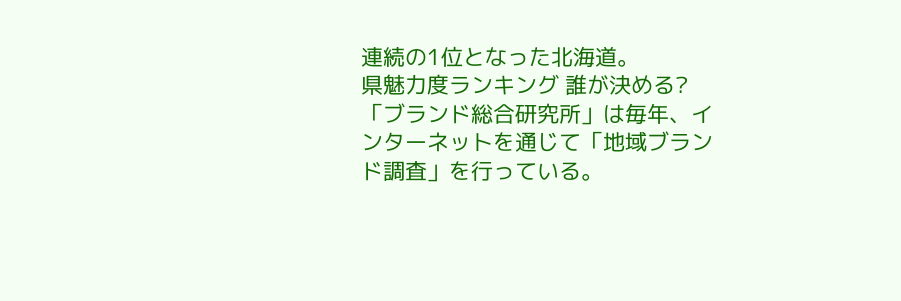連続の1位となった北海道。
県魅力度ランキング 誰が決める?
「ブランド総合研究所」は毎年、インターネットを通じて「地域ブランド調査」を行っている。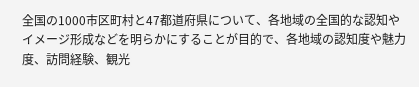全国の1000市区町村と47都道府県について、各地域の全国的な認知やイメージ形成などを明らかにすることが目的で、各地域の認知度や魅力度、訪問経験、観光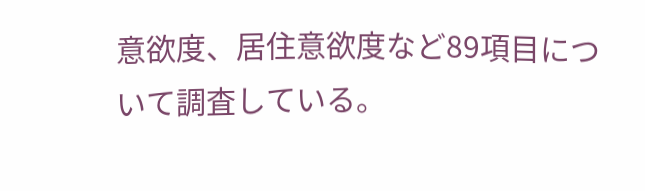意欲度、居住意欲度など89項目について調査している。